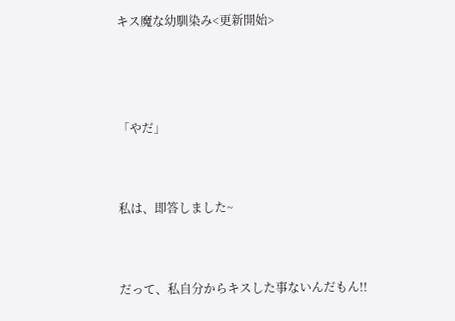キス魔な幼馴染み<更新開始>



「やだ」


私は、即答しました~


だって、私自分からキスした事ないんだもん!!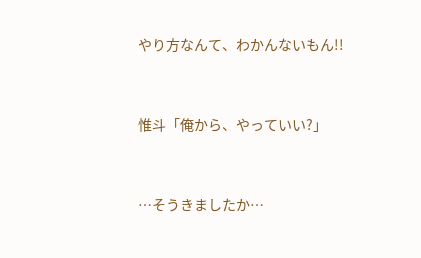やり方なんて、わかんないもん!!


惟斗「俺から、やっていい?」


…そうきましたか…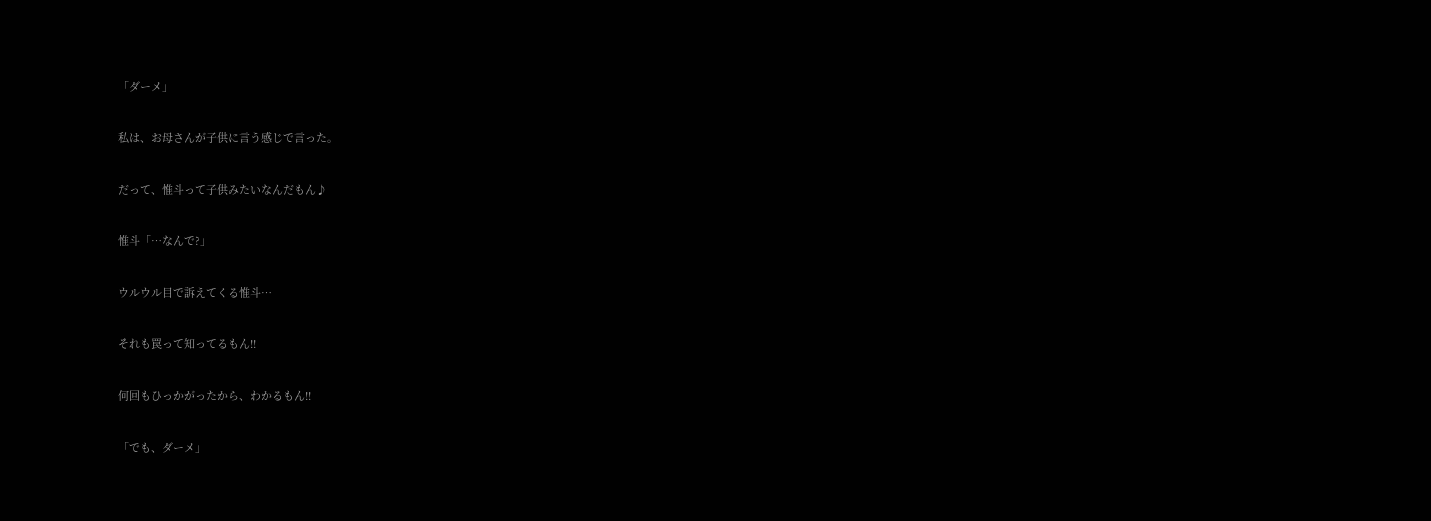「ダーメ」


私は、お母さんが子供に言う感じで言った。


だって、惟斗って子供みたいなんだもん♪


惟斗「…なんで?」


ウルウル目で訴えてくる惟斗…


それも罠って知ってるもん!!


何回もひっかがったから、わかるもん!!


「でも、ダーメ」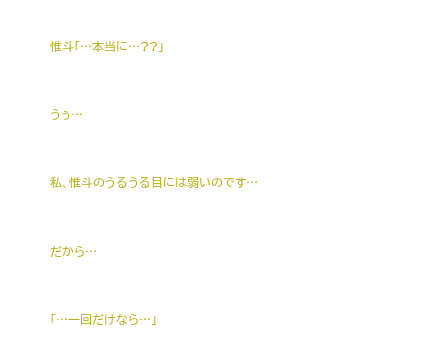惟斗「…本当に…??」


うぅ…


私、惟斗のうるうる目には弱いのです…


だから…


「…一回だけなら…」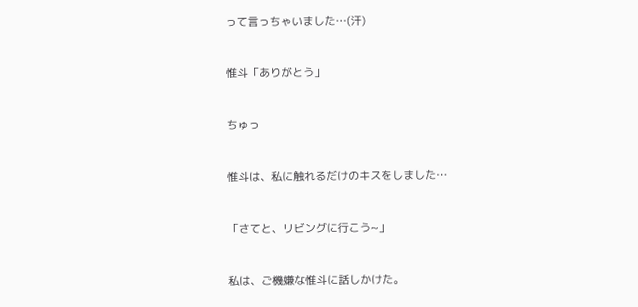って言っちゃいました…(汗)


惟斗「ありがとう」


ちゅっ


惟斗は、私に触れるだけのキスをしました…


「さてと、リビングに行こう~」


私は、ご機嫌な惟斗に話しかけた。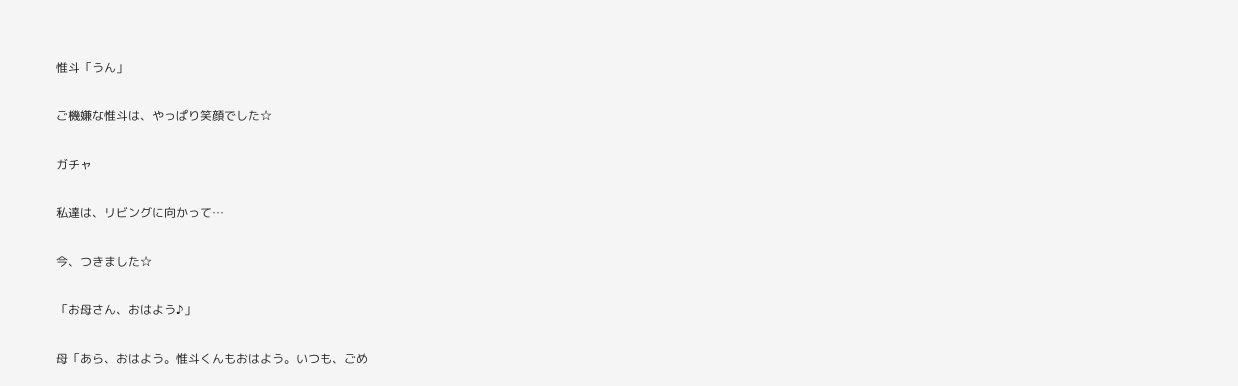惟斗「うん」


ご機嫌な惟斗は、やっぱり笑顔でした☆


ガチャ


私達は、リビングに向かって…


今、つきました☆


「お母さん、おはよう♪」


母「あら、おはよう。惟斗くんもおはよう。いつも、ごめ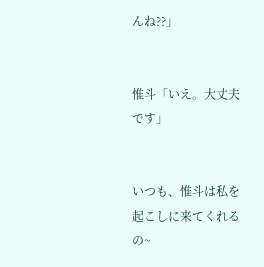んね??」


惟斗「いえ。大丈夫です」


いつも、惟斗は私を起こしに来てくれるの~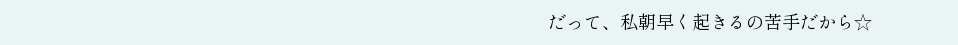だって、私朝早く起きるの苦手だから☆